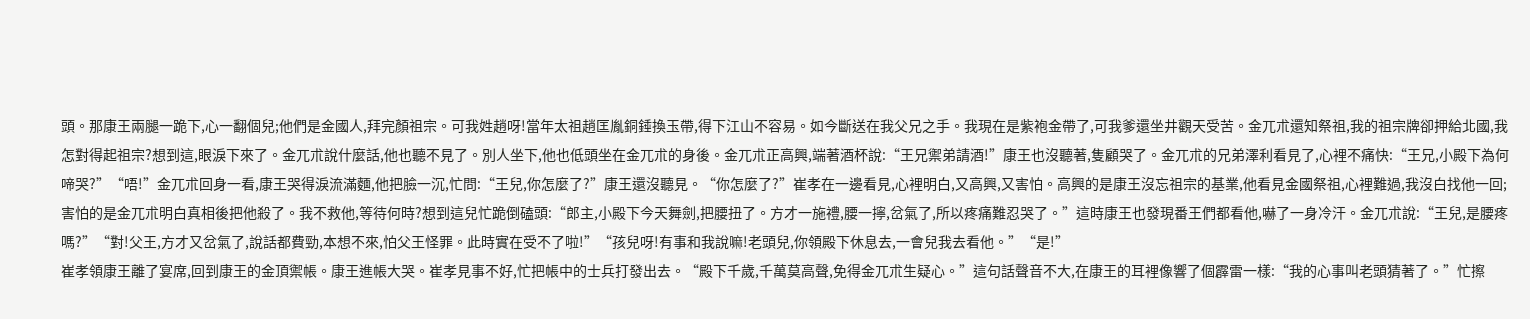頭。那康王兩腿一跪下,心一翻個兒;他們是金國人,拜完顏祖宗。可我姓趙呀!當年太祖趙匡胤銅錘換玉帶,得下江山不容易。如今斷送在我父兄之手。我現在是紫袍金帶了,可我爹還坐井觀天受苦。金兀朮還知祭祖,我的祖宗牌卻押給北國,我怎對得起祖宗?想到這,眼淚下來了。金兀朮說什麼話,他也聽不見了。別人坐下,他也低頭坐在金兀朮的身後。金兀朮正高興,端著酒杯說:“王兄禦弟請酒!”康王也沒聽著,隻顧哭了。金兀朮的兄弟澤利看見了,心裡不痛快:“王兄,小殿下為何啼哭?”“唔!”金兀朮回身一看,康王哭得淚流滿麵,他把臉一沉,忙問:“王兒,你怎麼了?”康王還沒聽見。“你怎麼了?”崔孝在一邊看見,心裡明白,又高興,又害怕。高興的是康王沒忘祖宗的基業,他看見金國祭祖,心裡難過,我沒白找他一回;害怕的是金兀朮明白真相後把他殺了。我不救他,等待何時?想到這兒忙跪倒磕頭:“郎主,小殿下今天舞劍,把腰扭了。方才一施禮,腰一擰,岔氣了,所以疼痛難忍哭了。”這時康王也發現番王們都看他,嚇了一身冷汗。金兀朮說:“王兒,是腰疼嗎?”“對!父王,方才又岔氣了,說話都費勁,本想不來,怕父王怪罪。此時實在受不了啦!”“孩兒呀!有事和我說嘛!老頭兒,你領殿下休息去,一會兒我去看他。”“是!”
崔孝領康王離了宴席,回到康王的金頂禦帳。康王進帳大哭。崔孝見事不好,忙把帳中的士兵打發出去。“殿下千歲,千萬莫高聲,免得金兀朮生疑心。”這句話聲音不大,在康王的耳裡像響了個霹雷一樣:“我的心事叫老頭猜著了。”忙擦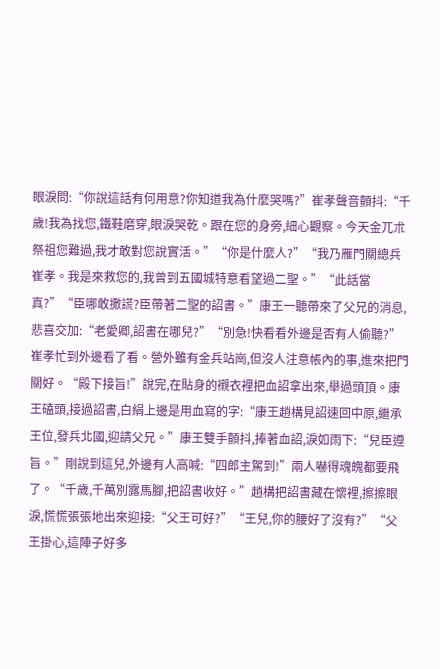眼淚問:“你說這話有何用意?你知道我為什麼哭嗎?”崔孝聲音顫抖:“千歲!我為找您,鐵鞋磨穿,眼淚哭乾。跟在您的身旁,細心觀察。今天金兀朮祭祖您難過,我才敢對您說實活。”“你是什麼人?”“我乃雁門關總兵崔孝。我是來救您的,我曾到五國城特意看望過二聖。”“此話當真?”“臣哪敢撒謊?臣帶著二聖的詔書。”康王一聽帶來了父兄的消息,悲喜交加:“老愛卿,詔書在哪兒?”“別急!快看看外邊是否有人偷聽?”崔孝忙到外邊看了看。營外雖有金兵站崗,但沒人注意帳內的事,進來把門關好。“殿下接旨!”說完,在貼身的襯衣裡把血詔拿出來,舉過頭頂。康王磕頭,接過詔書,白絹上邊是用血寫的字:“康王趙構見詔速回中原,繼承王位,發兵北國,迎請父兄。”康王雙手顫抖,捧著血詔,淚如雨下:“兒臣遵旨。”剛說到這兒,外邊有人高喊:“四郎主駕到!”兩人嚇得魂魄都要飛了。“千歲,千萬別露馬腳,把詔書收好。”趙構把詔書藏在懷裡,擦擦眼淚,慌慌張張地出來迎接:“父王可好?”“王兒,你的腰好了沒有?”“父王掛心,這陣子好多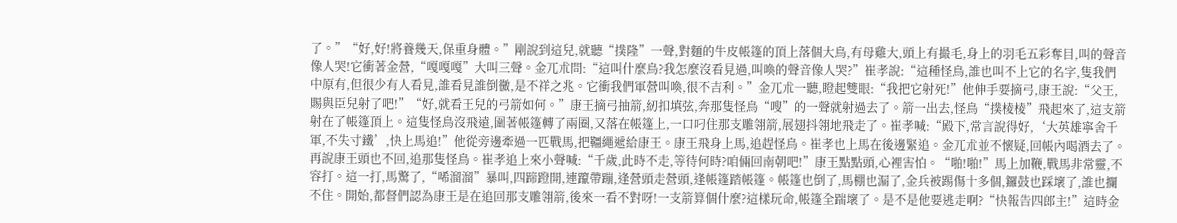了。”“好,好!將養幾天,保重身體。”剛說到這兒,就聽“撲隆”一聲,對麵的牛皮帳篷的頂上落個大鳥,有母雞大,頭上有撮毛,身上的羽毛五彩奪目,叫的聲音像人哭!它衝著金營,“嘎嘎嘎”大叫三聲。金兀朮問:“這叫什麼鳥?我怎麼沒看見過,叫喚的聲音像人哭?”崔孝說:“這種怪鳥,誰也叫不上它的名字,隻我們中原有,但很少有人看見,誰看見誰倒黴,是不祥之兆。它衝我們軍營叫喚,很不吉利。”金兀朮一聽,瞪起雙眼:“我把它射死!”他伸手要摘弓,康王說:“父王,賜與臣兒射了吧!”“好,就看王兒的弓箭如何。”康王摘弓抽箭,紉扣填弦,奔那隻怪鳥“嗖”的一聲就射過去了。箭一出去,怪鳥“撲棱棱”飛起來了,這支箭射在了帳篷頂上。這隻怪鳥沒飛遠,圍著帳篷轉了兩圈,又落在帳篷上,一口叼住那支雕翎箭,展翅抖翎地飛走了。崔孝喊:“殿下,常言說得好,‘大英雄寧舍千軍,不失寸鐵’,快上馬追!”他從旁邊牽過一匹戰馬,把韁繩遞給康王。康王飛身上馬,追趕怪鳥。崔孝也上馬在後邊緊追。金兀朮並不懷疑,回帳內喝酒去了。
再說康王頭也不回,追那隻怪鳥。崔孝追上來小聲喊:“千歲,此時不走,等待何時?咱倆回南朝吧!”康王點點頭,心裡害怕。“啪!啪!”馬上加鞭,戰馬非常靈,不容打。這一打,馬驚了,“唏溜溜”暴叫,四蹄蹬開,連躥帶蹦,逢營頭走營頭,逢帳篷踏帳篷。帳篷也倒了,馬棚也漏了,金兵被踢傷十多個,鑼鼓也踩壞了,誰也攔不住。開始,都督們認為康王是在追回那支雕翎箭,後來一看不對呀!一支箭算個什麼?這樣玩命,帳篷全踹壞了。是不是他要逃走啊?“快報告四郎主!”這時金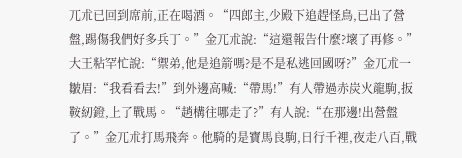兀朮已回到席前,正在喝酒。“四郎主,少殿下追趕怪鳥,已出了營盤,踢傷我們好多兵丁。”金兀朮說:“這還報告什麼?壞了再修。”大王粘罕忙說:“禦弟,他是追箭嗎?是不是私逃回國呀?”金兀朮一皺眉:“我看看去!”到外邊高喊:“帶馬!”有人帶過赤炭火龍駒,扳鞍紉鐙,上了戰馬。“趙構往哪走了?”有人說:“在那邊!出營盤了。”金兀朮打馬飛奔。他騎的是寶馬良駒,日行千裡,夜走八百,戰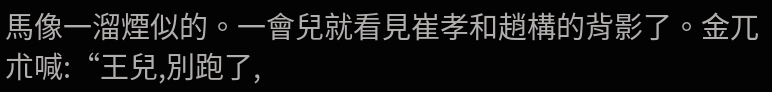馬像一溜煙似的。一會兒就看見崔孝和趙構的背影了。金兀朮喊:“王兒,別跑了,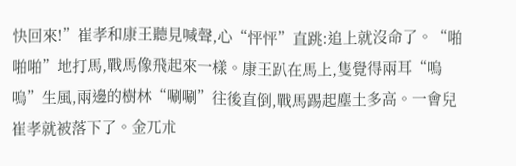快回來!”崔孝和康王聽見喊聲,心“怦怦”直跳:追上就沒命了。“啪啪啪”地打馬,戰馬像飛起來一樣。康王趴在馬上,隻覺得兩耳“嗚嗚”生風,兩邊的樹林“唰唰”往後直倒,戰馬踢起塵土多高。一會兒崔孝就被落下了。金兀朮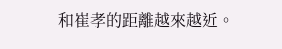和崔孝的距離越來越近。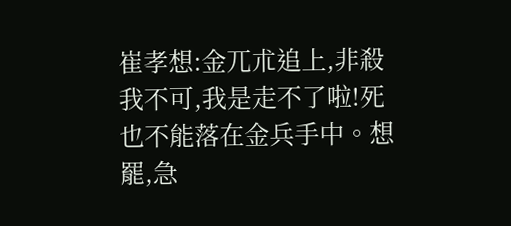崔孝想:金兀朮追上,非殺我不可,我是走不了啦!死也不能落在金兵手中。想罷,急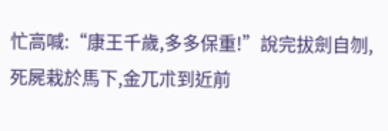忙高喊:“康王千歲,多多保重!”說完拔劍自刎,死屍栽於馬下,金兀朮到近前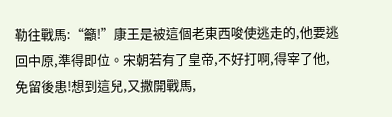勒往戰馬:“籲!”康王是被這個老東西唆使逃走的,他要逃回中原,準得即位。宋朝若有了皇帝,不好打啊,得宰了他,免留後患!想到這兒,又撒開戰馬,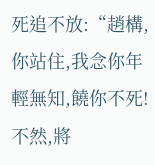死追不放:“趙構,你站住,我念你年輕無知,饒你不死!不然,將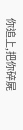你追上,把你碎屍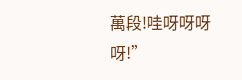萬段!哇呀呀呀呀!”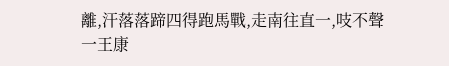離,汗落落蹄四得跑馬戰,走南往直一,吱不聲一王康